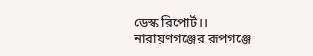ডেস্ক রিপোর্ট।।
নারায়ণগঞ্জের রূপগঞ্জে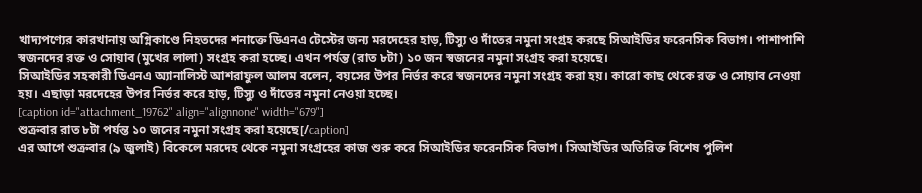খাদ্যপণ্যের কারখানায় অগ্নিকাণ্ডে নিহতদের শনাক্তে ডিএনএ টেস্টের জন্য মরদেহের হাড়, টিস্যু ও দাঁতের নমুনা সংগ্রহ করছে সিআইডির ফরেনসিক বিভাগ। পাশাপাশি স্বজনদের রক্ত ও সোয়াব (মুখের লালা) সংগ্রহ করা হচ্ছে। এখন পর্যন্ত (রাত ৮টা) ১০ জন স্বজনের নমুনা সংগ্রহ করা হয়েছে।
সিআইডির সহকারী ডিএনএ অ্যানালিস্ট আশরাফুল আলম বলেন, বয়সের উপর নির্ভর করে স্বজনদের নমুনা সংগ্রহ করা হয়। কারো কাছ থেকে রক্ত ও সোয়াব নেওয়া হয়। এছাড়া মরদেহের উপর নির্ভর করে হাড়, টিস্যু ও দাঁতের নমুনা নেওয়া হচ্ছে।
[caption id="attachment_19762" align="alignnone" width="679"]
শুক্রবার রাত ৮টা পর্যন্ত ১০ জনের নমুনা সংগ্রহ করা হয়েছে[/caption]
এর আগে শুক্রবার (৯ জুলাই) বিকেলে মরদেহ থেকে নমুনা সংগ্রহের কাজ শুরু করে সিআইডির ফরেনসিক বিভাগ। সিআইডির অতিরিক্ত বিশেষ পুলিশ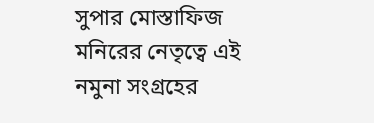সুপার মোস্তাফিজ মনিরের নেতৃত্বে এই নমুনা সংগ্রহের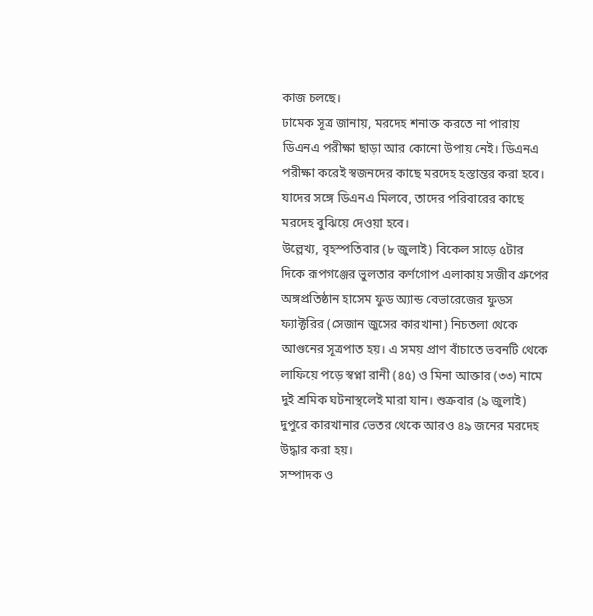কাজ চলছে।
ঢামেক সূত্র জানায়, মরদেহ শনাক্ত করতে না পারায় ডিএনএ পরীক্ষা ছাড়া আর কোনো উপায় নেই। ডিএনএ পরীক্ষা করেই স্বজনদের কাছে মরদেহ হস্তান্তর করা হবে। যাদের সঙ্গে ডিএনএ মিলবে, তাদের পরিবারের কাছে মরদেহ বুঝিয়ে দেওয়া হবে।
উল্লেখ্য, বৃহস্পতিবার (৮ জুলাই) বিকেল সাড়ে ৫টার দিকে রূপগঞ্জের ভুলতার কর্ণগোপ এলাকায় সজীব গ্রুপের অঙ্গপ্রতিষ্ঠান হাসেম ফুড অ্যান্ড বেভারেজের ফুডস ফ্যাক্টরির (সেজান জুসের কারখানা) নিচতলা থেকে আগুনের সূত্রপাত হয়। এ সময় প্রাণ বাঁচাতে ভবনটি থেকে লাফিয়ে পড়ে স্বপ্না রানী (৪৫) ও মিনা আক্তার (৩৩) নামে দুই শ্রমিক ঘটনাস্থলেই মারা যান। শুক্রবার (৯ জুলাই) দুপুরে কারখানার ভেতর থেকে আরও ৪৯ জনের মরদেহ উদ্ধার করা হয়।
সম্পাদক ও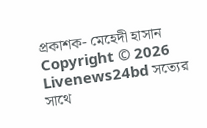প্রকাশক- মেহেদী হাসান
Copyright © 2026 Livenews24bd সত্যের সাথে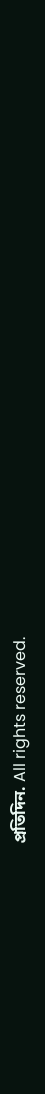প্রতিদিন. All rights reserved.